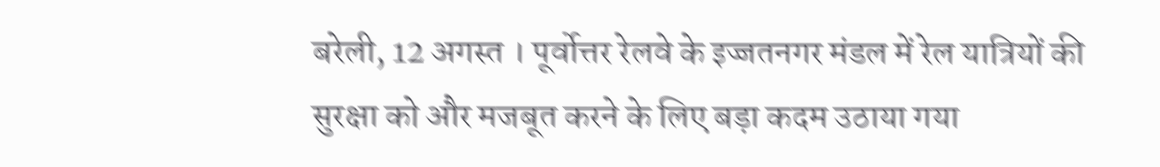बरेली, 12 अगस्त । पूर्वोत्तर रेलवे के इज्जतनगर मंडल में रेल यात्रियों की सुरक्षा को और मजबूत करने के लिए बड़ा कदम उठाया गया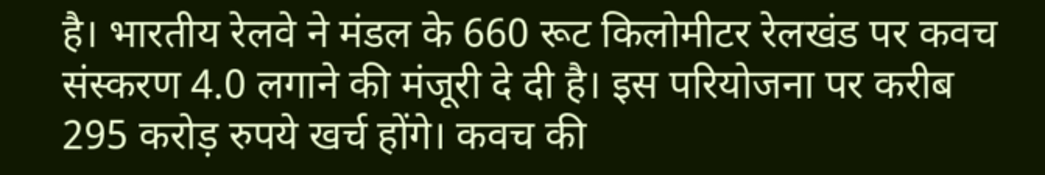है। भारतीय रेलवे ने मंडल के 660 रूट किलोमीटर रेलखंड पर कवच संस्करण 4.0 लगाने की मंजूरी दे दी है। इस परियोजना पर करीब 295 करोड़ रुपये खर्च होंगे। कवच की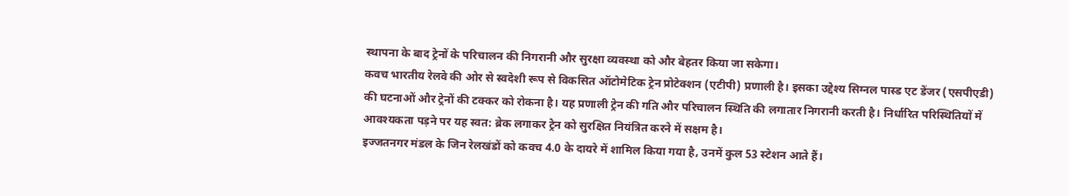स्थापना के बाद ट्रेनों के परिचालन की निगरानी और सुरक्षा व्यवस्था को और बेहतर किया जा सकेगा।
कवच भारतीय रेलवे की ओर से स्वदेशी रूप से विकसित ऑटोमेटिक ट्रेन प्रोटेक्शन (एटीपी) प्रणाली है। इसका उद्देश्य सिग्नल पास्ड एट डेंजर (एसपीएडी) की घटनाओं और ट्रेनों की टक्कर को रोकना है। यह प्रणाली ट्रेन की गति और परिचालन स्थिति की लगातार निगरानी करती है। निर्धारित परिस्थितियों में आवश्यकता पड़ने पर यह स्वत: ब्रेक लगाकर ट्रेन को सुरक्षित नियंत्रित करने में सक्षम है।
इज्जतनगर मंडल के जिन रेलखंडों को कवच 4.0 के दायरे में शामिल किया गया है, उनमें कुल 53 स्टेशन आते हैं।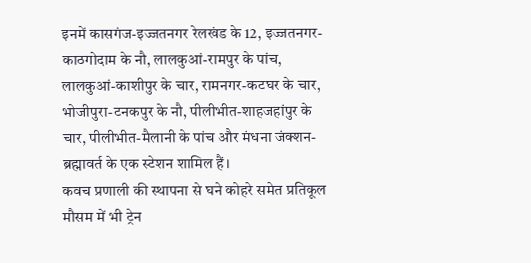इनमें कासगंज-इज्जतनगर रेलखंड के 12, इज्जतनगर-काठगोदाम के नौ, लालकुआं-रामपुर के पांच, लालकुआं-काशीपुर के चार, रामनगर-कटघर के चार, भोजीपुरा-टनकपुर के नौ, पीलीभीत-शाहजहांपुर के चार, पीलीभीत-मैलानी के पांच और मंधना जंक्शन-ब्रह्मावर्त के एक स्टेशन शामिल हैं।
कवच प्रणाली की स्थापना से घने कोहरे समेत प्रतिकूल मौसम में भी ट्रेन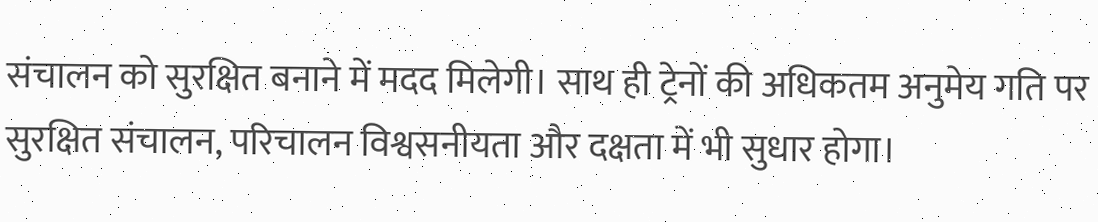संचालन को सुरक्षित बनाने में मदद मिलेगी। साथ ही ट्रेनों की अधिकतम अनुमेय गति पर सुरक्षित संचालन, परिचालन विश्वसनीयता और दक्षता में भी सुधार होगा।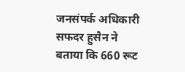जनसंपर्क अधिकारी सफदर हुसैन ने बताया कि 660 रूट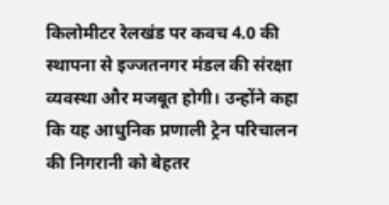किलोमीटर रेलखंड पर कवच 4.0 की स्थापना से इज्जतनगर मंडल की संरक्षा व्यवस्था और मजबूत होगी। उन्होंने कहा कि यह आधुनिक प्रणाली ट्रेन परिचालन की निगरानी को बेहतर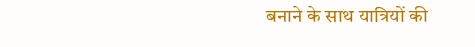बनाने के साथ यात्रियों की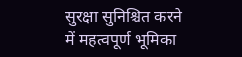सुरक्षा सुनिश्चित करने में महत्वपूर्ण भूमिका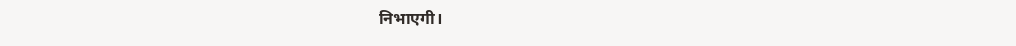निभाएगी।